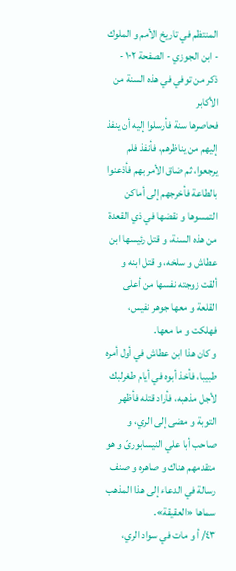المنتظم في تاريخ الأمم و الملوك - ابن الجوزي - الصفحة ١٠٢ - ذكر من توفي في هذه السنة من الأكابر
فحاصرها سنة فأرسلوا إليه أن ينفذ إليهم من يناظرهم، فأنفذ فلم يرجعوا، ثم ضاق الأمر بهم فأذعنوا بالطاعة فأخرجهم إلى أماكن التمسوها و نقضها في ذي القعدة من هذه السنة، و قتل رئيسها ابن عطاش و سلخه، و قتل ابنه و ألقت زوجته نفسها من أعلى القلعة و معها جوهر نفيس، فهلكت و ما معها.
و كان هذا ابن عطاش في أول أمره طبيبا، فأخذ أبوه في أيام طغرلبك لأجل مذهبه، فأراد قتله فأظهر التوبة و مضى إلى الري، و صاحب أبا علي النيسابورىّ و هو متقدمهم هناك و صاهره و صنف رسالة في الدعاء إلى هذا المذهب سماها «العقيقة».
٤٣/ أ و مات في سواد الري،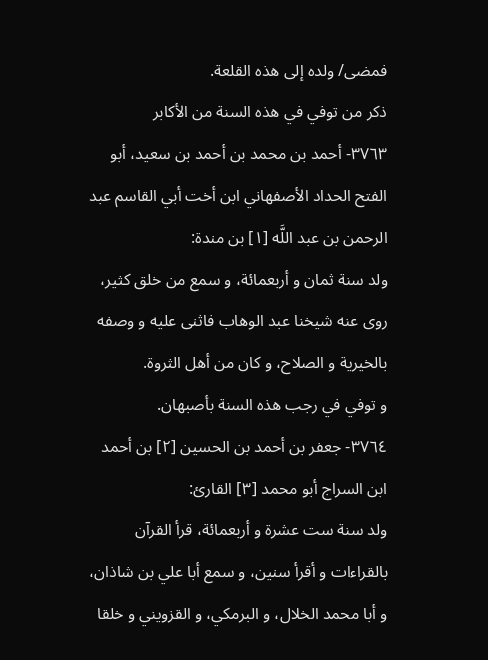فمضى/ ولده إلى هذه القلعة.
ذكر من توفي في هذه السنة من الأكابر
٣٧٦٣- أحمد بن محمد بن أحمد بن سعيد، أبو الفتح الحداد الأصفهاني ابن أخت أبي القاسم عبد الرحمن بن عبد اللَّه [١] بن مندة:
ولد سنة ثمان و أربعمائة، و سمع من خلق كثير، روى عنه شيخنا عبد الوهاب فاثنى عليه و وصفه بالخيرية و الصلاح، و كان من أهل الثروة.
و توفي في رجب هذه السنة بأصبهان.
٣٧٦٤- جعفر بن أحمد بن الحسين [٢] بن أحمد ابن السراج أبو محمد [٣] القارئ:
ولد سنة ست عشرة و أربعمائة، قرأ القرآن بالقراءات و أقرأ سنين، و سمع أبا علي بن شاذان، و أبا محمد الخلال، و البرمكي، و القزويني و خلقا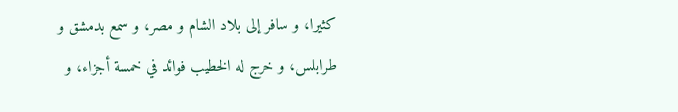كثيرا، و سافر إلى بلاد الشام و مصر، و سمع بدمشق و طرابلس، و خرج له الخطيب فوائد في خمسة أجزاء، و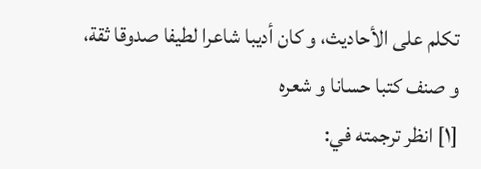تكلم على الأحاديث، و كان أديبا شاعرا لطيفا صدوقا ثقة، و صنف كتبا حسانا و شعره
[١] انظر ترجمته في: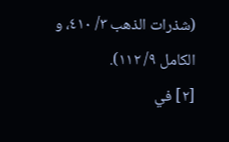(شذرات الذهب ٣/ ٤١٠، و الكامل ٩/ ١١٢).
[٢] في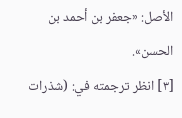الأصل: «جعفر بن أحمد بن الحسن».
[٣] انظر ترجمته في: (شذرات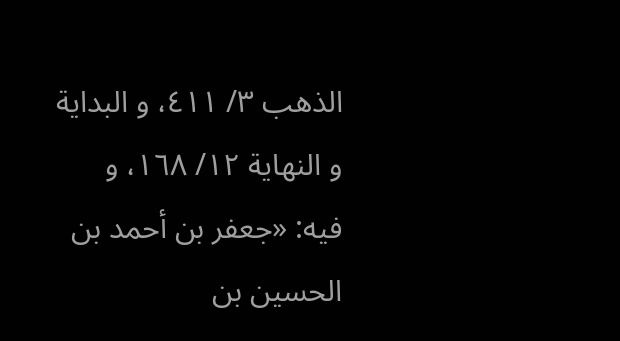الذهب ٣/ ٤١١، و البداية و النهاية ١٢/ ١٦٨، و فيه: «جعفر بن أحمد بن الحسين بن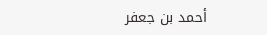أحمد بن جعفر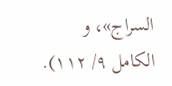السراج»، و الكامل ٩/ ١١٢).